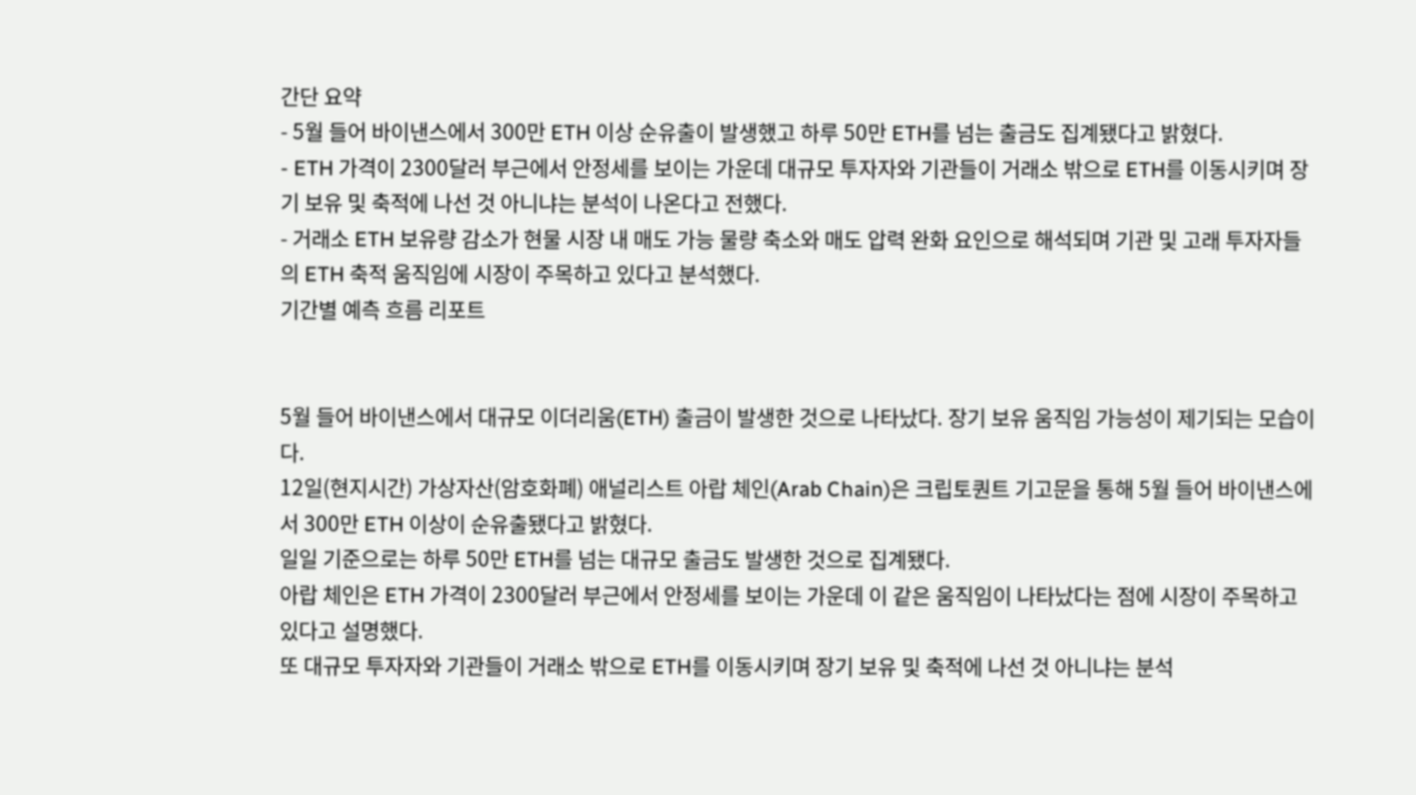간단 요약
- 5월 들어 바이낸스에서 300만 ETH 이상 순유출이 발생했고 하루 50만 ETH를 넘는 출금도 집계됐다고 밝혔다.
- ETH 가격이 2300달러 부근에서 안정세를 보이는 가운데 대규모 투자자와 기관들이 거래소 밖으로 ETH를 이동시키며 장기 보유 및 축적에 나선 것 아니냐는 분석이 나온다고 전했다.
- 거래소 ETH 보유량 감소가 현물 시장 내 매도 가능 물량 축소와 매도 압력 완화 요인으로 해석되며 기관 및 고래 투자자들의 ETH 축적 움직임에 시장이 주목하고 있다고 분석했다.
기간별 예측 흐름 리포트


5월 들어 바이낸스에서 대규모 이더리움(ETH) 출금이 발생한 것으로 나타났다. 장기 보유 움직임 가능성이 제기되는 모습이다.
12일(현지시간) 가상자산(암호화폐) 애널리스트 아랍 체인(Arab Chain)은 크립토퀀트 기고문을 통해 5월 들어 바이낸스에서 300만 ETH 이상이 순유출됐다고 밝혔다.
일일 기준으로는 하루 50만 ETH를 넘는 대규모 출금도 발생한 것으로 집계됐다.
아랍 체인은 ETH 가격이 2300달러 부근에서 안정세를 보이는 가운데 이 같은 움직임이 나타났다는 점에 시장이 주목하고 있다고 설명했다.
또 대규모 투자자와 기관들이 거래소 밖으로 ETH를 이동시키며 장기 보유 및 축적에 나선 것 아니냐는 분석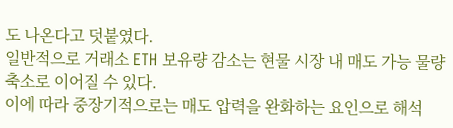도 나온다고 덧붙였다.
일반적으로 거래소 ETH 보유량 감소는 현물 시장 내 매도 가능 물량 축소로 이어질 수 있다.
이에 따라 중장기적으로는 매도 압력을 완화하는 요인으로 해석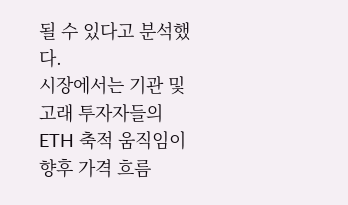될 수 있다고 분석했다.
시장에서는 기관 및 고래 투자자들의 ETH 축적 움직임이 향후 가격 흐름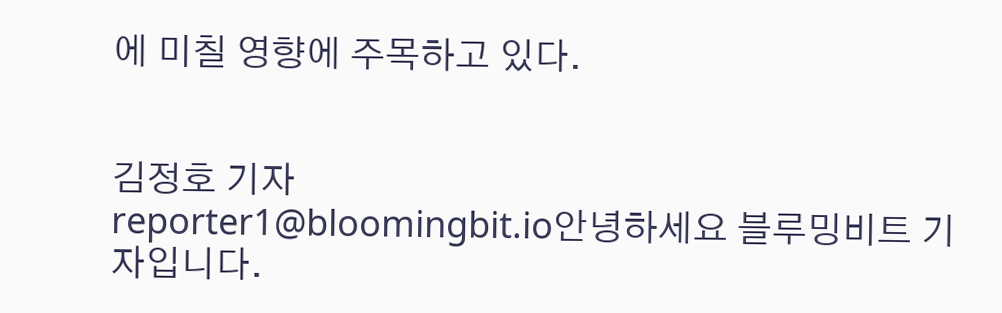에 미칠 영향에 주목하고 있다.


김정호 기자
reporter1@bloomingbit.io안녕하세요 블루밍비트 기자입니다.